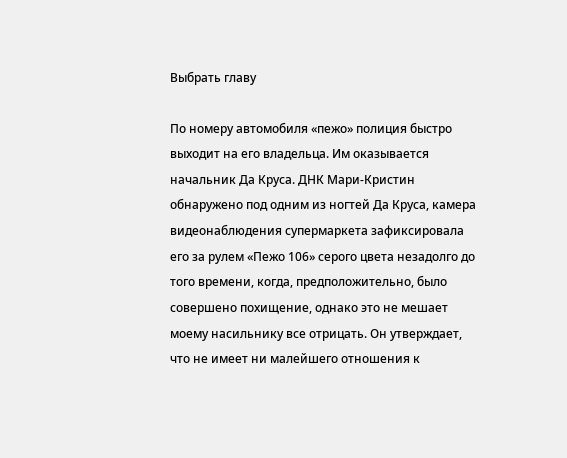Выбрать главу

По номеру автомобиля «пежо» полиция быстро выходит на его владельца. Им оказывается начальник Да Круса. ДНК Мари-Кристин обнаружено под одним из ногтей Да Круса, камера видеонаблюдения супермаркета зафиксировала его за рулем «Пежо 106» серого цвета незадолго до того времени, когда, предположительно, было совершено похищение, однако это не мешает моему насильнику все отрицать. Он утверждает, что не имеет ни малейшего отношения к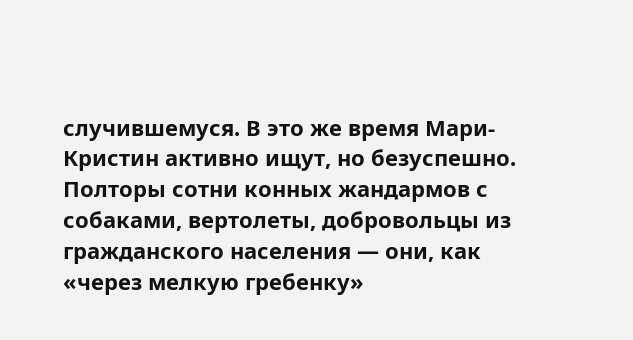случившемуся. В это же время Мари-Кристин активно ищут, но безуспешно. Полторы сотни конных жандармов с собаками, вертолеты, добровольцы из гражданского населения — они, как «через мелкую гребенку»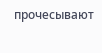прочесывают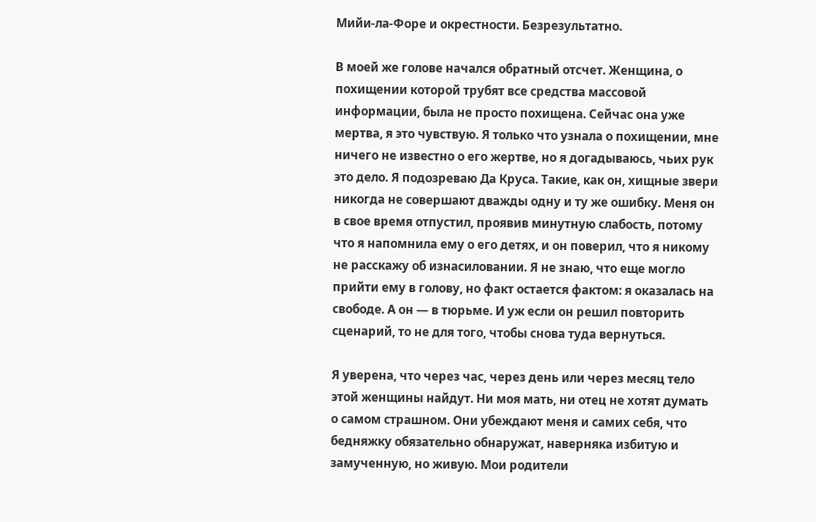Мийи-ла-Форе и окрестности. Безрезультатно.

В моей же голове начался обратный отсчет. Женщина, о похищении которой трубят все средства массовой информации, была не просто похищена. Сейчас она уже мертва, я это чувствую. Я только что узнала о похищении, мне ничего не известно о его жертве, но я догадываюсь, чьих рук это дело. Я подозреваю Да Круса. Такие, как он, хищные звери никогда не совершают дважды одну и ту же ошибку. Меня он в свое время отпустил, проявив минутную слабость, потому что я напомнила ему о его детях, и он поверил, что я никому не расскажу об изнасиловании. Я не знаю, что еще могло прийти ему в голову, но факт остается фактом: я оказалась на свободе. А он — в тюрьме. И уж если он решил повторить сценарий, то не для того, чтобы снова туда вернуться.

Я уверена, что через час, через день или через месяц тело этой женщины найдут. Ни моя мать, ни отец не хотят думать о самом страшном. Они убеждают меня и самих себя, что бедняжку обязательно обнаружат, наверняка избитую и замученную, но живую. Мои родители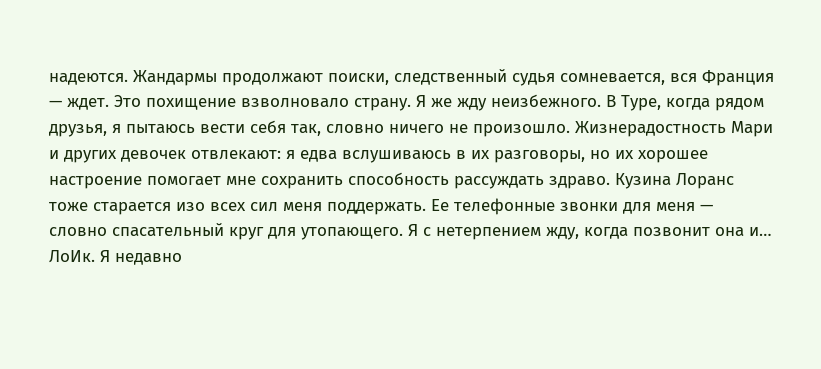надеются. Жандармы продолжают поиски, следственный судья сомневается, вся Франция — ждет. Это похищение взволновало страну. Я же жду неизбежного. В Туре, когда рядом друзья, я пытаюсь вести себя так, словно ничего не произошло. Жизнерадостность Мари и других девочек отвлекают: я едва вслушиваюсь в их разговоры, но их хорошее настроение помогает мне сохранить способность рассуждать здраво. Кузина Лоранс тоже старается изо всех сил меня поддержать. Ее телефонные звонки для меня — словно спасательный круг для утопающего. Я с нетерпением жду, когда позвонит она и… ЛоИк. Я недавно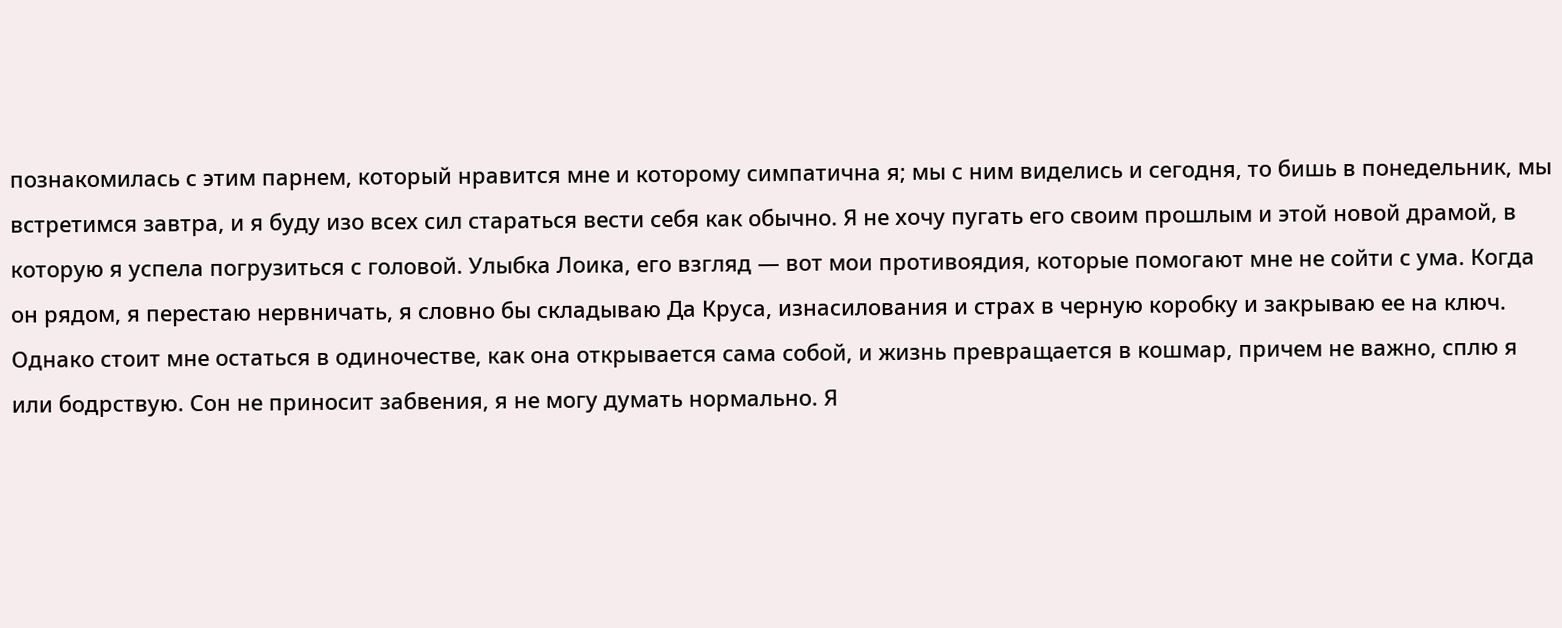познакомилась с этим парнем, который нравится мне и которому симпатична я; мы с ним виделись и сегодня, то бишь в понедельник, мы встретимся завтра, и я буду изо всех сил стараться вести себя как обычно. Я не хочу пугать его своим прошлым и этой новой драмой, в которую я успела погрузиться с головой. Улыбка Лоика, его взгляд — вот мои противоядия, которые помогают мне не сойти с ума. Когда он рядом, я перестаю нервничать, я словно бы складываю Да Круса, изнасилования и страх в черную коробку и закрываю ее на ключ. Однако стоит мне остаться в одиночестве, как она открывается сама собой, и жизнь превращается в кошмар, причем не важно, сплю я или бодрствую. Сон не приносит забвения, я не могу думать нормально. Я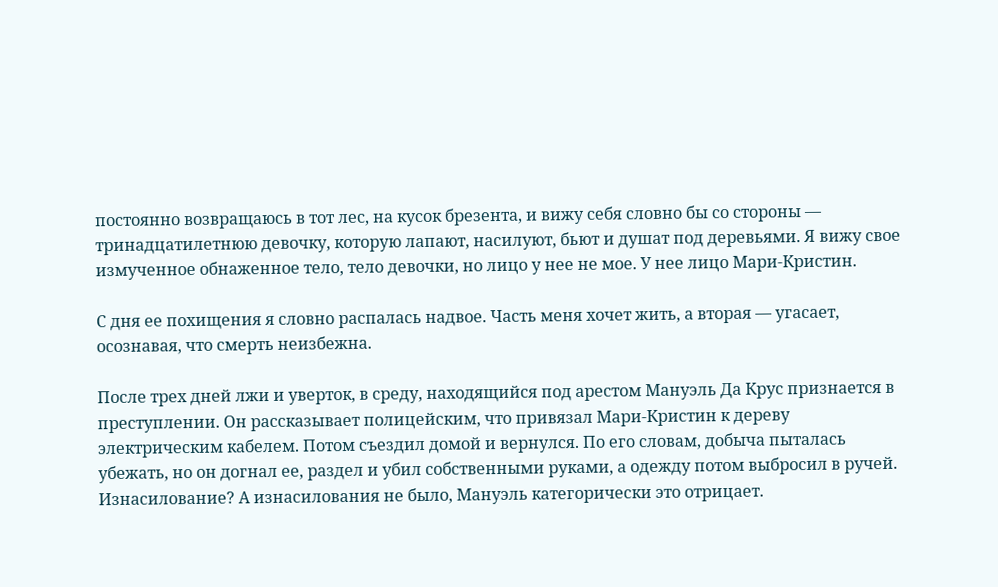постоянно возвращаюсь в тот лес, на кусок брезента, и вижу себя словно бы со стороны — тринадцатилетнюю девочку, которую лапают, насилуют, бьют и душат под деревьями. Я вижу свое измученное обнаженное тело, тело девочки, но лицо у нее не мое. У нее лицо Мари-Кристин.

С дня ее похищения я словно распалась надвое. Часть меня хочет жить, а вторая — угасает, осознавая, что смерть неизбежна.

После трех дней лжи и уверток, в среду, находящийся под арестом Мануэль Да Крус признается в преступлении. Он рассказывает полицейским, что привязал Мари-Кристин к дереву электрическим кабелем. Потом съездил домой и вернулся. По его словам, добыча пыталась убежать, но он догнал ее, раздел и убил собственными руками, а одежду потом выбросил в ручей. Изнасилование? А изнасилования не было, Мануэль категорически это отрицает.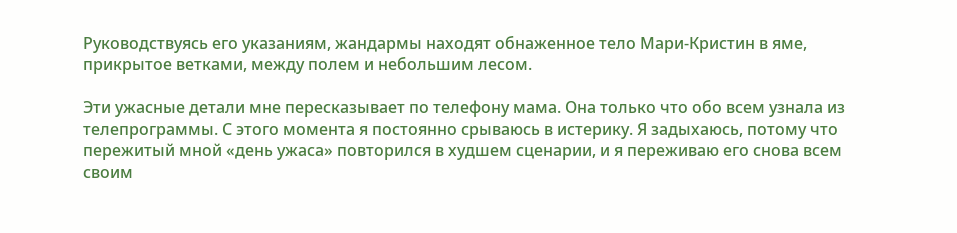Руководствуясь его указаниям, жандармы находят обнаженное тело Мари-Кристин в яме, прикрытое ветками, между полем и небольшим лесом.

Эти ужасные детали мне пересказывает по телефону мама. Она только что обо всем узнала из телепрограммы. С этого момента я постоянно срываюсь в истерику. Я задыхаюсь, потому что пережитый мной «день ужаса» повторился в худшем сценарии, и я переживаю его снова всем своим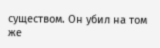существом. Он убил на том же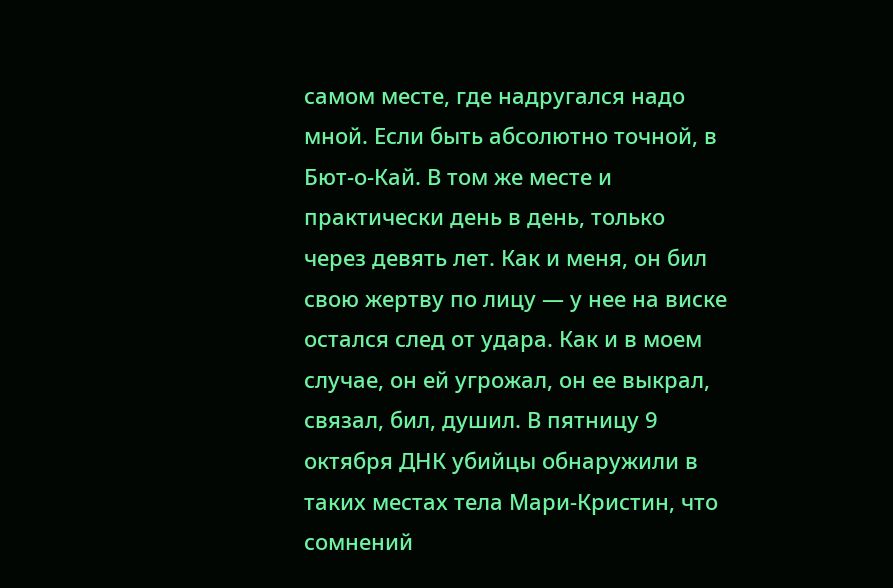самом месте, где надругался надо мной. Если быть абсолютно точной, в Бют-о-Кай. В том же месте и практически день в день, только через девять лет. Как и меня, он бил свою жертву по лицу — у нее на виске остался след от удара. Как и в моем случае, он ей угрожал, он ее выкрал, связал, бил, душил. В пятницу 9 октября ДНК убийцы обнаружили в таких местах тела Мари-Кристин, что сомнений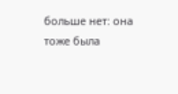больше нет: она тоже была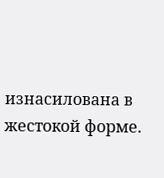изнасилована в жестокой форме.